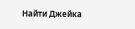Найти Джейка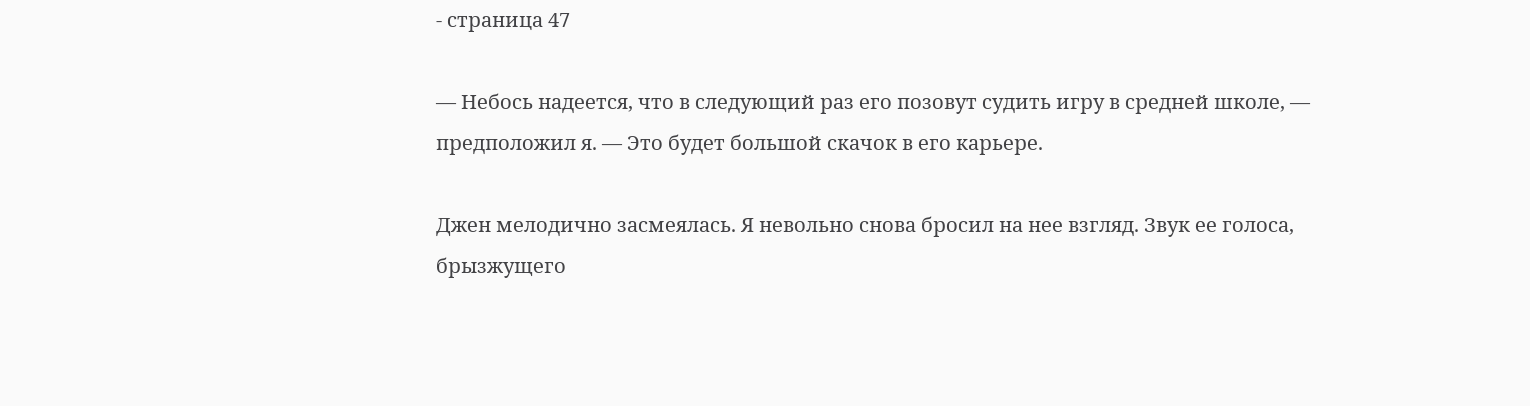- страница 47

— Небось надеется, что в следующий раз его позовут судить игру в средней школе, — предположил я. — Это будет большой скачок в его карьере.

Джен мелодично засмеялась. Я невольно снова бросил на нее взгляд. Звук ее голоса, брызжущего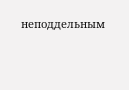неподдельным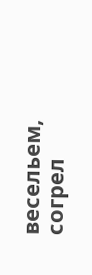весельем, согрел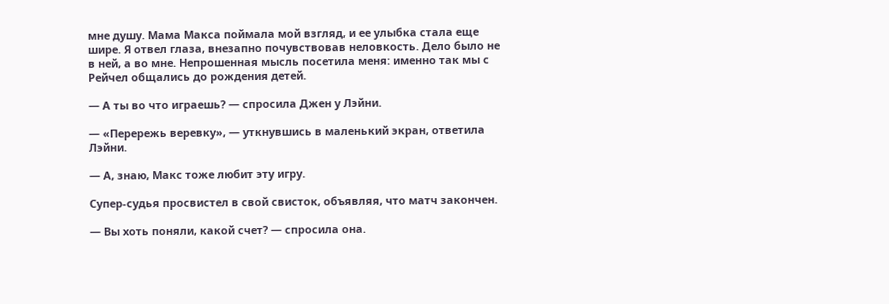мне душу. Мама Макса поймала мой взгляд, и ее улыбка стала еще шире. Я отвел глаза, внезапно почувствовав неловкость. Дело было не в ней, а во мне. Непрошенная мысль посетила меня: именно так мы с Рейчел общались до рождения детей.

— А ты во что играешь? — спросила Джен у Лэйни.

— «Перережь веревку», — уткнувшись в маленький экран, ответила Лэйни.

— А, знаю, Макс тоже любит эту игру.

Супер-судья просвистел в свой свисток, объявляя, что матч закончен.

— Вы хоть поняли, какой счет? — спросила она.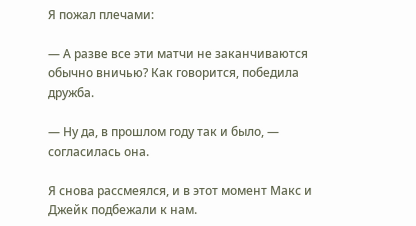Я пожал плечами:

— А разве все эти матчи не заканчиваются обычно вничью? Как говорится, победила дружба.

— Ну да, в прошлом году так и было, — согласилась она.

Я снова рассмеялся, и в этот момент Макс и Джейк подбежали к нам.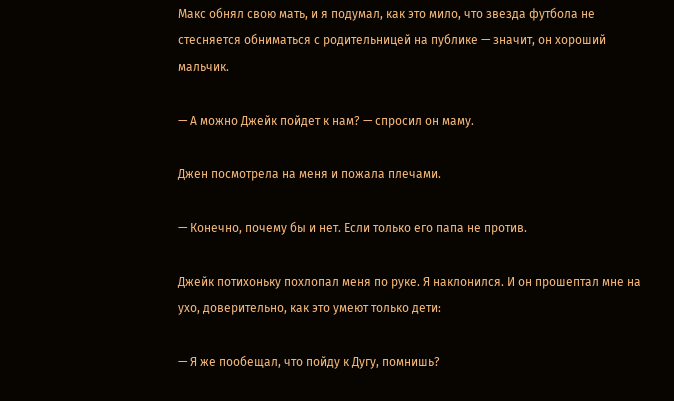Макс обнял свою мать, и я подумал, как это мило, что звезда футбола не стесняется обниматься с родительницей на публике — значит, он хороший мальчик.

— А можно Джейк пойдет к нам? — спросил он маму.

Джен посмотрела на меня и пожала плечами.

— Конечно, почему бы и нет. Если только его папа не против.

Джейк потихоньку похлопал меня по руке. Я наклонился. И он прошептал мне на ухо, доверительно, как это умеют только дети:

— Я же пообещал, что пойду к Дугу, помнишь?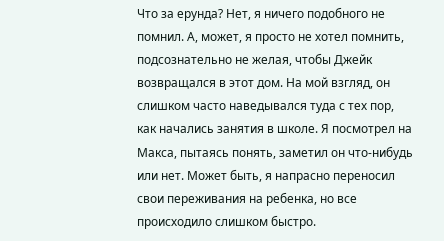Что за ерунда? Нет, я ничего подобного не помнил. А, может, я просто не хотел помнить, подсознательно не желая, чтобы Джейк возвращался в этот дом. На мой взгляд, он слишком часто наведывался туда с тех пор, как начались занятия в школе. Я посмотрел на Макса, пытаясь понять, заметил он что-нибудь или нет. Может быть, я напрасно переносил свои переживания на ребенка, но все происходило слишком быстро.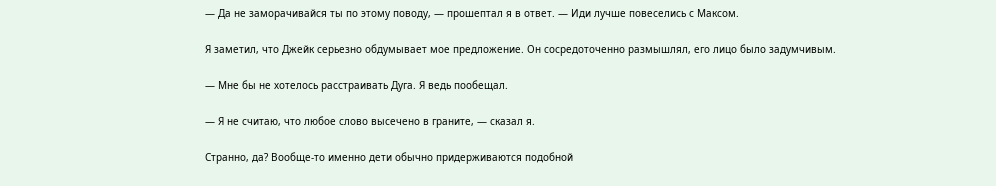— Да не заморачивайся ты по этому поводу, — прошептал я в ответ. — Иди лучше повеселись с Максом.

Я заметил, что Джейк серьезно обдумывает мое предложение. Он сосредоточенно размышлял, его лицо было задумчивым.

— Мне бы не хотелось расстраивать Дуга. Я ведь пообещал.

— Я не считаю, что любое слово высечено в граните, — сказал я.

Странно, да? Вообще-то именно дети обычно придерживаются подобной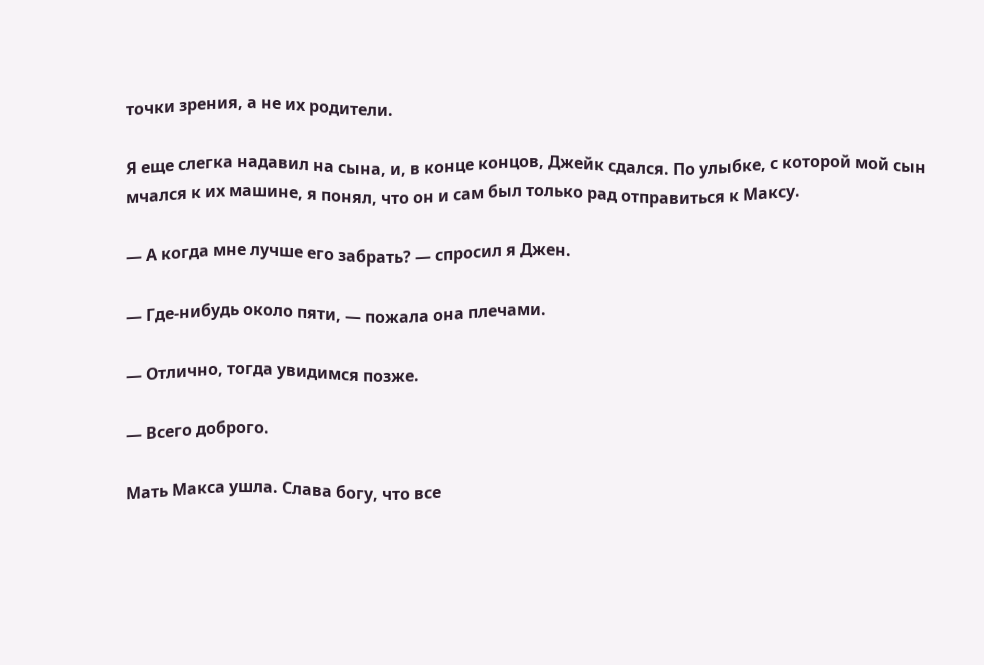точки зрения, а не их родители.

Я еще слегка надавил на сына, и, в конце концов, Джейк сдался. По улыбке, с которой мой сын мчался к их машине, я понял, что он и сам был только рад отправиться к Максу.

— А когда мне лучше его забрать? — спросил я Джен.

— Где-нибудь около пяти, — пожала она плечами.

— Отлично, тогда увидимся позже.

— Всего доброго.

Мать Макса ушла. Слава богу, что все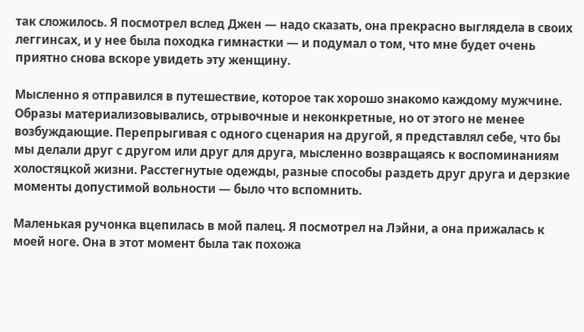так сложилось. Я посмотрел вслед Джен — надо сказать, она прекрасно выглядела в своих леггинсах, и у нее была походка гимнастки — и подумал о том, что мне будет очень приятно снова вскоре увидеть эту женщину.

Мысленно я отправился в путешествие, которое так хорошо знакомо каждому мужчине. Образы материализовывались, отрывочные и неконкретные, но от этого не менее возбуждающие. Перепрыгивая с одного сценария на другой, я представлял себе, что бы мы делали друг с другом или друг для друга, мысленно возвращаясь к воспоминаниям холостяцкой жизни. Расстегнутые одежды, разные способы раздеть друг друга и дерзкие моменты допустимой вольности — было что вспомнить.

Маленькая ручонка вцепилась в мой палец. Я посмотрел на Лэйни, а она прижалась к моей ноге. Она в этот момент была так похожа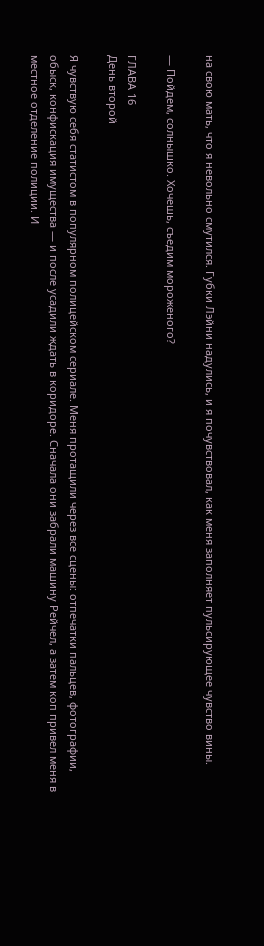на свою мать, что я невольно смутился. Губки Лэйни надулись, и я почувствовал, как меня заполняет пульсирующее чувство вины.

— Пойдем, солнышко. Хочешь, съедим мороженого?

ГЛАВА 16
День второй

Я чувствую себя статистом в популярном полицейском сериале. Меня протащили через все сцены: отпечатки пальцев, фотографии, обыск, конфискация имущества — и после усадили ждать в коридоре. Сначала они забрали машину Рейчел, а затем коп привел меня в местное отделение полиции. И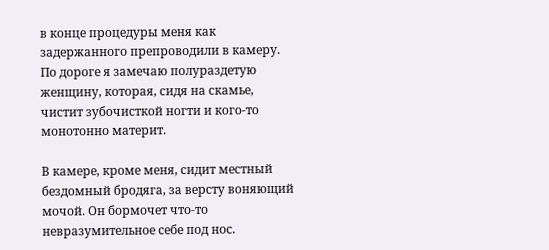в конце процедуры меня как задержанного препроводили в камеру. По дороге я замечаю полураздетую женщину, которая, сидя на скамье, чистит зубочисткой ногти и кого-то монотонно материт.

В камере, кроме меня, сидит местный бездомный бродяга, за версту воняющий мочой. Он бормочет что-то невразумительное себе под нос.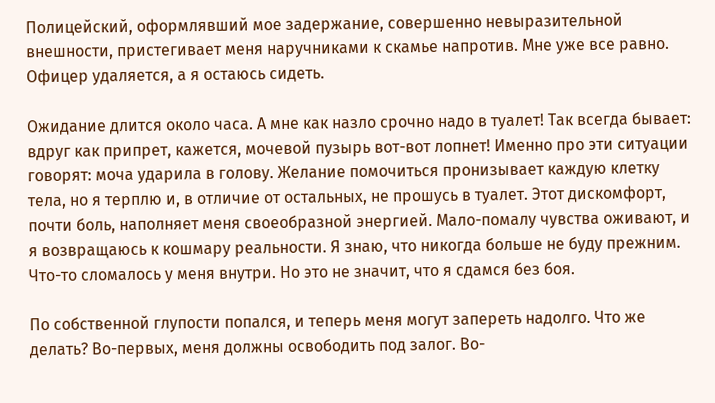Полицейский, оформлявший мое задержание, совершенно невыразительной внешности, пристегивает меня наручниками к скамье напротив. Мне уже все равно. Офицер удаляется, а я остаюсь сидеть.

Ожидание длится около часа. А мне как назло срочно надо в туалет! Так всегда бывает: вдруг как припрет, кажется, мочевой пузырь вот-вот лопнет! Именно про эти ситуации говорят: моча ударила в голову. Желание помочиться пронизывает каждую клетку тела, но я терплю и, в отличие от остальных, не прошусь в туалет. Этот дискомфорт, почти боль, наполняет меня своеобразной энергией. Мало-помалу чувства оживают, и я возвращаюсь к кошмару реальности. Я знаю, что никогда больше не буду прежним. Что-то сломалось у меня внутри. Но это не значит, что я сдамся без боя.

По собственной глупости попался, и теперь меня могут запереть надолго. Что же делать? Во-первых, меня должны освободить под залог. Во-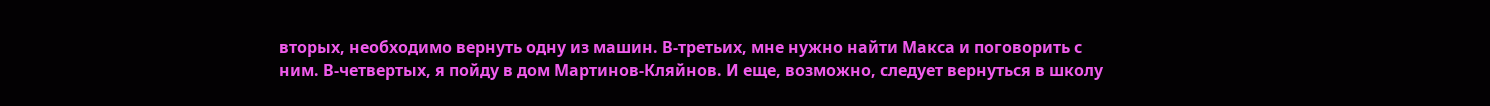вторых, необходимо вернуть одну из машин. В-третьих, мне нужно найти Макса и поговорить с ним. В-четвертых, я пойду в дом Мартинов-Кляйнов. И еще, возможно, следует вернуться в школу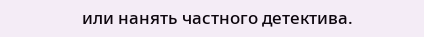или нанять частного детектива.